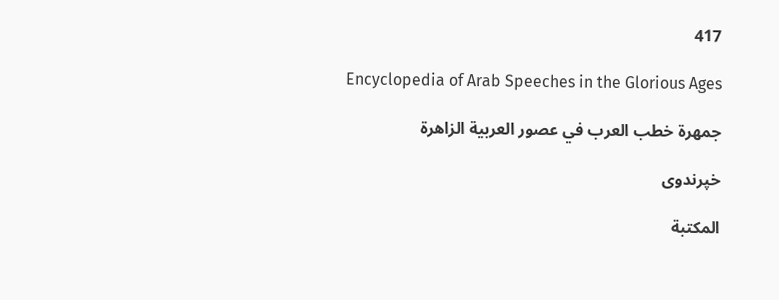417

Encyclopedia of Arab Speeches in the Glorious Ages

جمهرة خطب العرب في عصور العربية الزاهرة

خپرندوی

المكتبة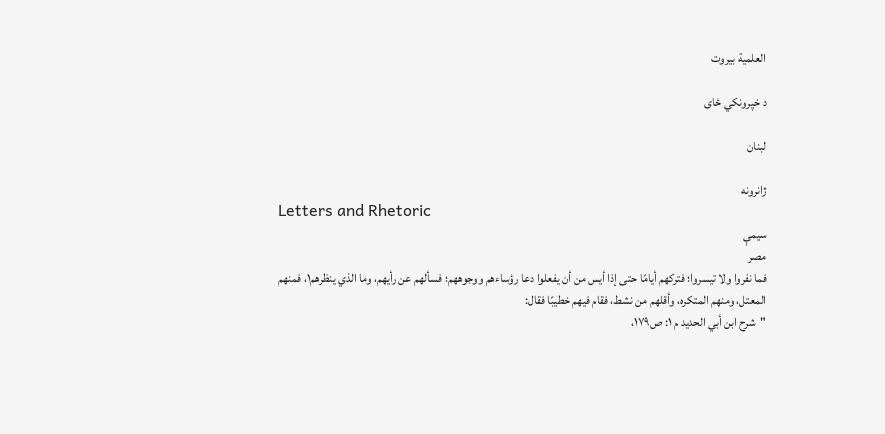العلمية بيروت

د خپرونکي ځای

لبنان

ژانرونه
Letters and Rhetoric
سیمې
مصر
فما نفروا ولا تيسروا؛ فتركهم أيامًا حتى إذا أيس من أن يفعلوا دعا رؤساءهم ووجوههم؛ فسألهم عن رأيهم، وما الذي ينظرهم١، فمنهم المعتل، ومنهم المتكره، وأقلهم من نشط، فقام فيهم خطيبًا فقال:
"شرح ابن أبي الحديد م ١: ص١٧٩،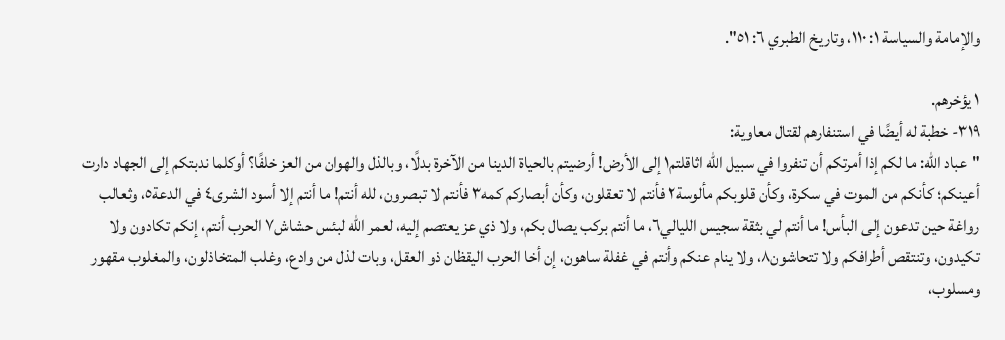والإمامة والسياسة ١: ١١٠، وتاريخ الطبري ٦: ٥١".

١ يؤخرهم.
٣١٩- خطبة له أيضًا في استنفارهم لقتال معاوية:
"عباد الله: ما لكم إذا أمرتكم أن تنفروا في سبيل الله اثاقلتم١ إلى الأرض! أرضيتم بالحياة الدينا من الآخرة بدلًا، وبالذل والهوان من العز خلفًا؟ أوكلما ندبتكم إلى الجهاد دارت أعينكم؛ كأنكم من الموت في سكرة، وكأن قلوبكم مألوسة٢ فأنتم لا تعقلون، وكأن أبصاركم كمه٣ فأنتم لا تبصرون، لله أنتم! ما أنتم إلا أسود الشرى٤ في الدعة٥، وثعالب رواغة حين تدعون إلى البأس! ما أنتم لي بثقة سجيس الليالي٦، ما أنتم بركب يصال بكم، ولا ذي عز يعتصم إليه، لعمر الله لبئس حشاش٧ الحرب أنتم، إنكم تكادون ولا تكيدون، وتنتقص أطرافكم ولا تتحاشون٨، ولا ينام عنكم وأنتم في غفلة ساهون، إن أخا الحرب اليقظان ذو العقل، وبات لذل من وادع، وغلب المتخاذلون، والمغلوب مقهور ومسلوب،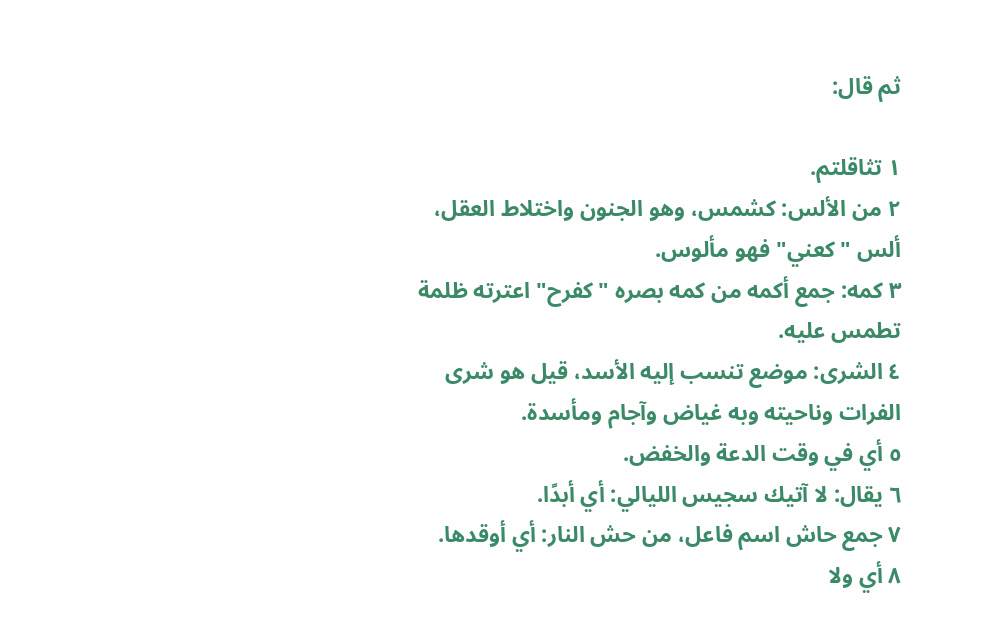ثم قال:

١ تثاقلتم.
٢ من الألس: كشمس، وهو الجنون واختلاط العقل، ألس "كعني" فهو مألوس.
٣ كمه: جمع أكمه من كمه بصره "كفرح" اعترته ظلمة تطمس عليه.
٤ الشرى: موضع تنسب إليه الأسد، قيل هو شرى الفرات وناحيته وبه غياض وآجام ومأسدة.
٥ أي في وقت الدعة والخفض.
٦ يقال: لا آتيك سجيس الليالي: أي أبدًا.
٧ جمع حاش اسم فاعل، من حش النار: أي أوقدها.
٨ أي ولا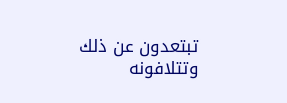تبتعدون عن ذلك وتتلافونه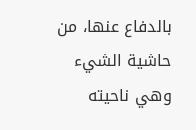بالدفاع عنها، من حاشية الشيء وهي ناحيته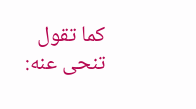كما تقول تنحى عنه: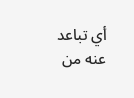أي تباعد عنه من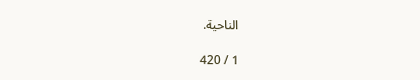الناحية.

1 / 420